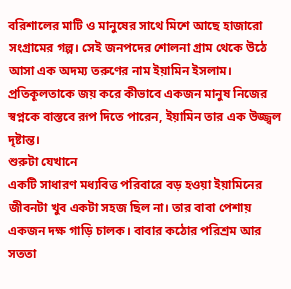বরিশালের মাটি ও মানুষের সাথে মিশে আছে হাজারো সংগ্রামের গল্প। সেই জনপদের শোলনা গ্রাম থেকে উঠে আসা এক অদম্য তরুণের নাম ইয়ামিন ইসলাম। প্রতিকূলতাকে জয় করে কীভাবে একজন মানুষ নিজের স্বপ্নকে বাস্তবে রূপ দিতে পারেন, ইয়ামিন তার এক উজ্জ্বল দৃষ্টান্ত।
শুরুটা যেখানে
একটি সাধারণ মধ্যবিত্ত পরিবারে বড় হওয়া ইয়ামিনের জীবনটা খুব একটা সহজ ছিল না। তার বাবা পেশায় একজন দক্ষ গাড়ি চালক। বাবার কঠোর পরিশ্রম আর সততা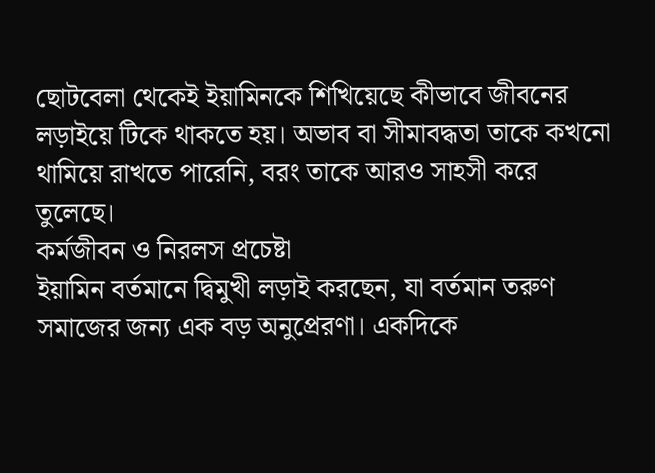ছোটবেলা থেকেই ইয়ামিনকে শিখিয়েছে কীভাবে জীবনের লড়াইয়ে টিকে থাকতে হয়। অভাব বা সীমাবদ্ধতা তাকে কখনো থামিয়ে রাখতে পারেনি, বরং তাকে আরও সাহসী করে তুলেছে।
কর্মজীবন ও নিরলস প্রচেষ্টা
ইয়ামিন বর্তমানে দ্বিমুখী লড়াই করছেন, যা বর্তমান তরুণ সমাজের জন্য এক বড় অনুপ্রেরণা। একদিকে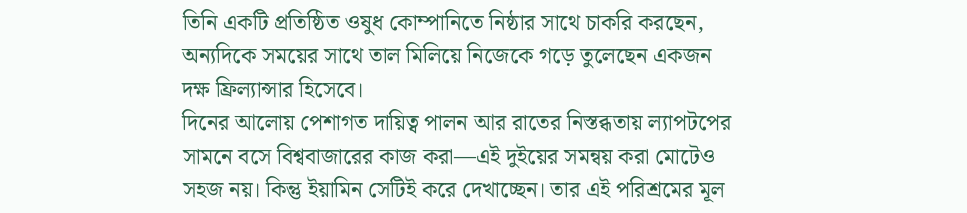তিনি একটি প্রতিষ্ঠিত ওষুধ কোম্পানিতে নিষ্ঠার সাথে চাকরি করছেন, অন্যদিকে সময়ের সাথে তাল মিলিয়ে নিজেকে গড়ে তুলেছেন একজন দক্ষ ফ্রিল্যান্সার হিসেবে।
দিনের আলোয় পেশাগত দায়িত্ব পালন আর রাতের নিস্তব্ধতায় ল্যাপটপের সামনে বসে বিশ্ববাজারের কাজ করা—এই দুইয়ের সমন্বয় করা মোটেও সহজ নয়। কিন্তু ইয়ামিন সেটিই করে দেখাচ্ছেন। তার এই পরিশ্রমের মূল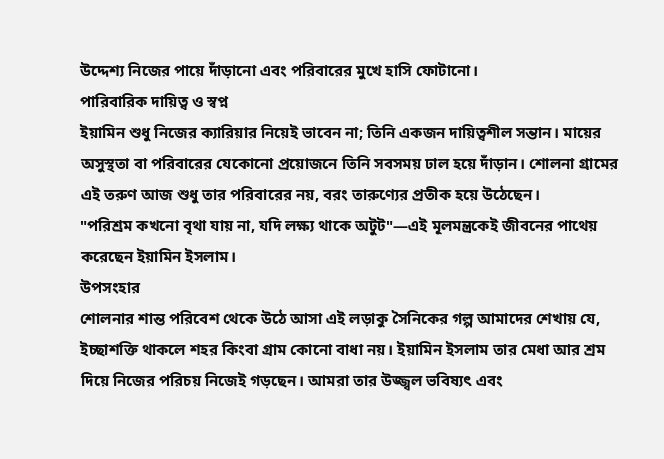উদ্দেশ্য নিজের পায়ে দাঁড়ানো এবং পরিবারের মুখে হাসি ফোটানো।
পারিবারিক দায়িত্ব ও স্বপ্ন
ইয়ামিন শুধু নিজের ক্যারিয়ার নিয়েই ভাবেন না; তিনি একজন দায়িত্বশীল সন্তান। মায়ের অসুস্থতা বা পরিবারের যেকোনো প্রয়োজনে তিনি সবসময় ঢাল হয়ে দাঁড়ান। শোলনা গ্রামের এই তরুণ আজ শুধু তার পরিবারের নয়, বরং তারুণ্যের প্রতীক হয়ে উঠেছেন।
"পরিশ্রম কখনো বৃথা যায় না, যদি লক্ষ্য থাকে অটুট"—এই মূলমন্ত্রকেই জীবনের পাথেয় করেছেন ইয়ামিন ইসলাম।
উপসংহার
শোলনার শান্ত পরিবেশ থেকে উঠে আসা এই লড়াকু সৈনিকের গল্প আমাদের শেখায় যে, ইচ্ছাশক্তি থাকলে শহর কিংবা গ্রাম কোনো বাধা নয়। ইয়ামিন ইসলাম তার মেধা আর শ্রম দিয়ে নিজের পরিচয় নিজেই গড়ছেন। আমরা তার উজ্জ্বল ভবিষ্যৎ এবং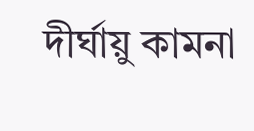দীর্ঘায়ু কামনা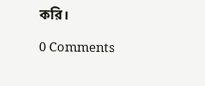করি।

0 Comments